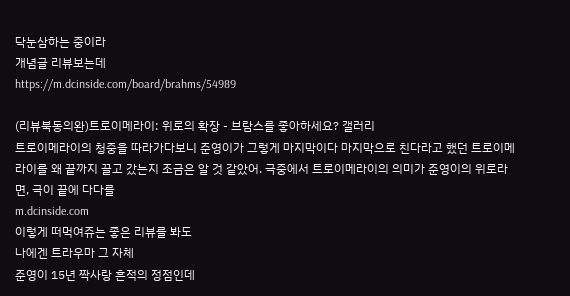닥눈삼하는 중이라
개념글 리뷰보는데
https://m.dcinside.com/board/brahms/54989

(리뷰북동의완)트로이메라이: 위로의 확장 - 브람스를 좋아하세요? 갤러리
트로이메라이의 청중을 따라가다보니 준영이가 그렇게 마지막이다 마지막으로 친다라고 했던 트로이메라이를 왜 끝까지 끌고 갔는지 조금은 알 것 같았어. 극중에서 트로이메라이의 의미가 준영이의 위로라면, 극이 끝에 다다를
m.dcinside.com
이렇게 떠먹여쥬는 좋은 리뷰를 봐도
나에겐 트라우마 그 자체
준영이 15년 짝사랑 흔적의 정점인데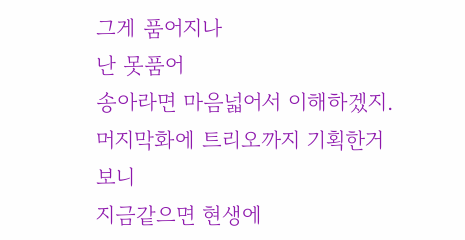그게 품어지나
난 못품어
송아라면 마음넓어서 이해하겠지.
머지막화에 트리오까지 기획한거 보니
지금같으면 현생에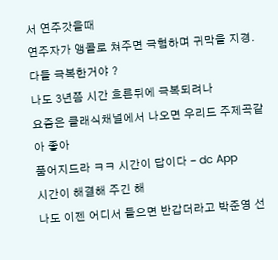서 연주갓을때
연주자가 앵콜로 쳐주면 극혐하며 귀막을 지경.
다들 극복한거야 ?
나도 3년쯤 시간 흐른뒤에 극복되려나
요즘은 클래식채널에서 나오면 우리드 주제곡같아 좋아
품어지드라 ㅋㅋ 시간이 답이다 - dc App
시간이 해결해 주긴 해
나도 이젠 어디서 들으면 반갑더라고 박준영 선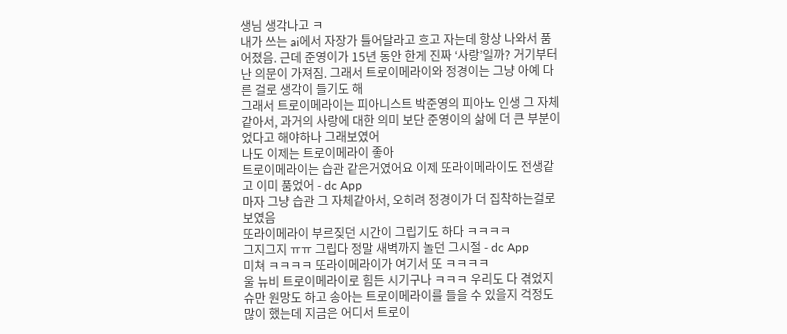생님 생각나고 ㅋ
내가 쓰는 ai에서 자장가 틀어달라고 흐고 자는데 항상 나와서 품어졌음. 근데 준영이가 15년 동안 한게 진짜 ‘사랑’일까? 거기부터 난 의문이 가져짐. 그래서 트로이메라이와 정경이는 그냥 아예 다른 걸로 생각이 들기도 해
그래서 트로이메라이는 피아니스트 박준영의 피아노 인생 그 자체 같아서, 과거의 사랑에 대한 의미 보단 준영이의 삶에 더 큰 부분이었다고 해야하나 그래보였어
나도 이제는 트로이메라이 좋아
트로이메라이는 습관 같은거였어요 이제 또라이메라이도 전생같고 이미 품었어 - dc App
마자 그냥 습관 그 자체같아서, 오히려 정경이가 더 집착하는걸로 보였음
또라이메라이 부르짖던 시간이 그립기도 하다 ㅋㅋㅋㅋ
그지그지 ㅠㅠ 그립다 정말 새벽까지 놀던 그시절 - dc App
미쳐 ㅋㅋㅋㅋ 또라이메라이가 여기서 또 ㅋㅋㅋㅋ
울 뉴비 트로이메라이로 힘든 시기구나 ㅋㅋㅋ 우리도 다 겪었지 슈만 원망도 하고 송아는 트로이메라이를 들을 수 있을지 걱정도 많이 했는데 지금은 어디서 트로이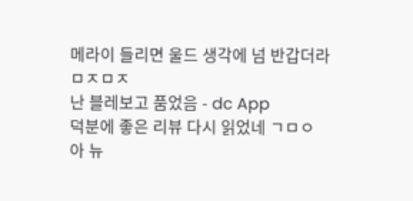메라이 들리면 울드 생각에 넘 반갑더라
ㅁㅈㅁㅈ
난 블레보고 품었음 - dc App
덕분에 좋은 리뷰 다시 읽었네 ㄱㅁㅇ
아 뉴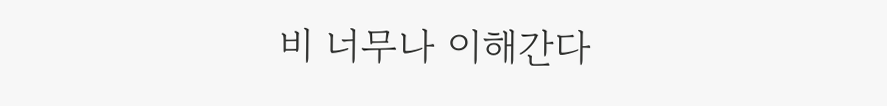비 너무나 이해간다